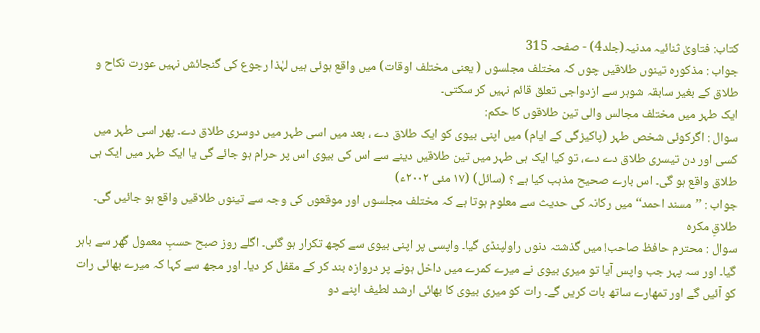کتاب: فتاویٰ ثنائیہ مدنیہ(جلد4) - صفحہ 315
جواب : مذکورہ تینوں طلاقیں چوں کہ مختلف مجلسوں ( یعنی مختلف اوقات) میں واقع ہوئی ہیں لہٰذا رجوع کی گنجائش نہیں عورت نکاح و طلاق کے بغیر سابقہ شوہر سے ازدواجی تعلق قائم نہیں کر سکتی۔
ایک طہر میں مختلف مجالس والی تین طلاقوں کا حکم:
سوال : اگرکوئی شخص طہر (پاکیزگی کے ایام) میں اپنی بیوی کو ایک طلاق دے ، بعد میں اسی طہر میں دوسری طلاق دے۔ پھر اسی طہر میں کسی اور دن تیسری طلاق دے دے، تو کیا ایک ہی طہر میں تین طلاقیں دینے سے اس کی بیوی اس پر حرام ہو جائے گی یا ایک طہر میں ایک ہی طلاق واقع ہو گی۔ اس بارے صحیح مذہب کیا ہے ؟ (سائل) (۱۷ مئی ۲۰۰۲ء)
جواب : ’’مسند احمد‘‘ میں رکانہ کی حدیث سے معلوم ہوتا ہے کہ مختلف مجلسوں اور موقعوں کی وجہ سے تینوں طلاقیں واقع ہو جائیں گی۔
طلاقِ مکرہ
سوال : محترم حافظ صاحب! میں گذشتہ دنوں راولپنڈی گیا۔ واپسی پر اپنی بیوی سے کچھ تکرار ہو گئی۔ اگلے روز صبح حسبِ معمول گھر سے باہر گیا۔ اور سہ پہر جب واپس آیا تو میری بیوی نے میرے کمرے میں داخل ہونے پر دروازہ بند کر کے مقفل کر دیا۔ اور مجھ سے کہا کہ میرے بھائی رات کو آئیں گے اور تمھارے ساتھ بات کریں گے۔ رات کو میری بیوی کا بھائی ارشد لطیف اپنے دو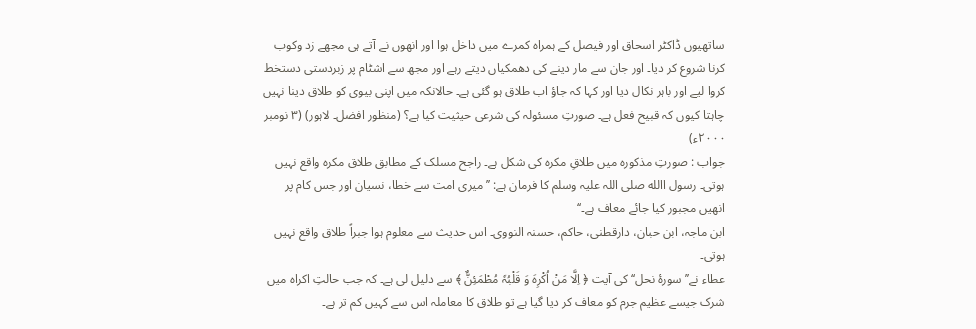ساتھیوں ڈاکٹر اسحاق اور فیصل کے ہمراہ کمرے میں داخل ہوا اور انھوں نے آتے ہی مجھے زد وکوب کرنا شروع کر دیا۔ اور جان سے مار دینے کی دھمکیاں دیتے رہے اور مجھ سے اشٹام پر زبردستی دستخط کروا لیے اور باہر نکال دیا اور کہا کہ جاؤ اب طلاق ہو گئی ہے۔ حالانکہ میں اپنی بیوی کو طلاق دینا نہیں چاہتا کیوں کہ قبیح فعل ہے۔ صورتِ مسئولہ کی شرعی حیثیت کیا ہے؟ (منظور افضل۔ لاہور) (۳ نومبر ۲۰۰۰ء)
جواب : صورتِ مذکورہ میں طلاقِ مکرہ کی شکل ہے۔ راجح مسلک کے مطابق طلاق مکرہ واقع نہیں ہوتی۔ رسول االله صلی اللہ علیہ وسلم کا فرمان ہے: ’’میری امت سے خطا، نسیان اور جس کام پر انھیں مجبور کیا جائے معاف ہے۔‘‘
ابن ماجہ، ابن حبان، دارقطنی، حاکم، حسنہ النووی۔ اس حدیث سے معلوم ہوا جبراً طلاق واقع نہیں ہوتی۔
عطاء نے’’ سورۂ نحل‘‘ کی آیت ﴿ اِلَّا مَنْ اُکْرِہَ وَ قَلْبُہٗ مُطْمَئِنٌّ ﴾ سے دلیل لی ہے۔ کہ جب حالتِ اکراہ میں شرک جیسے عظیم جرم کو معاف کر دیا گیا ہے تو طلاق کا معاملہ اس سے کہیں کم تر ہے۔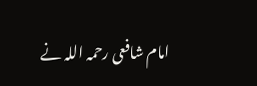امام شافعی رحمہ اللہ نے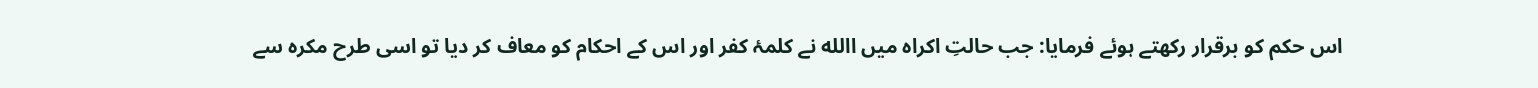اس حکم کو برقرار رکھتے ہوئے فرمایا: جب حالتِ اکراہ میں االله نے کلمۂ کفر اور اس کے احکام کو معاف کر دیا تو اسی طرح مکرہ سے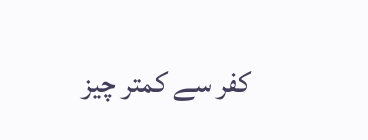کفر سے کمتر چیز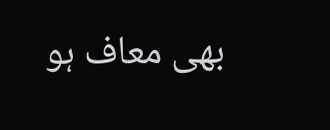بھی معاف ہو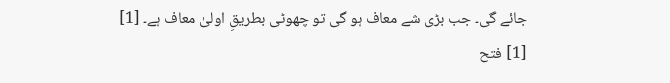جائے گی۔ جب بڑی شے معاف ہو گی تو چھوٹی بطریقِ اولیٰ معاف ہے۔ [1]
[1] فتح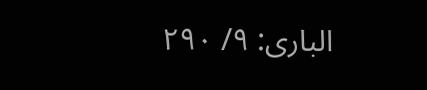الباری: ۹/ ۲۹۰